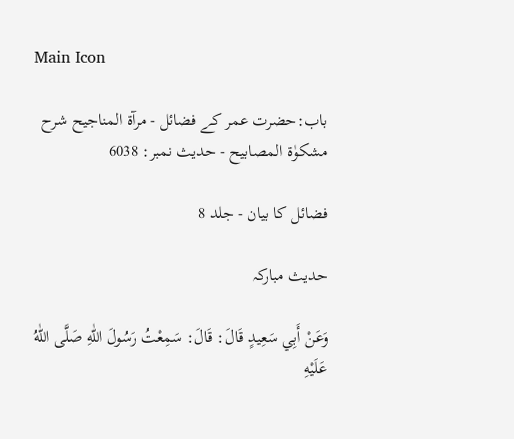Main Icon

باب:حضرت عمر کے فضائل - مرآۃ المناجیح شرح مشکوٰۃ المصابیح - حدیث نمبر: 6038

فضائل کا بیان - جلد 8

حدیث مبارکہ

وَعَنْ أَبِي سَعِيدٍ قَالَ: قَالَ: سَمِعْتُ رَسُولَ اللّٰهِ صَلَّى اللّٰهُ عَلَيْهِ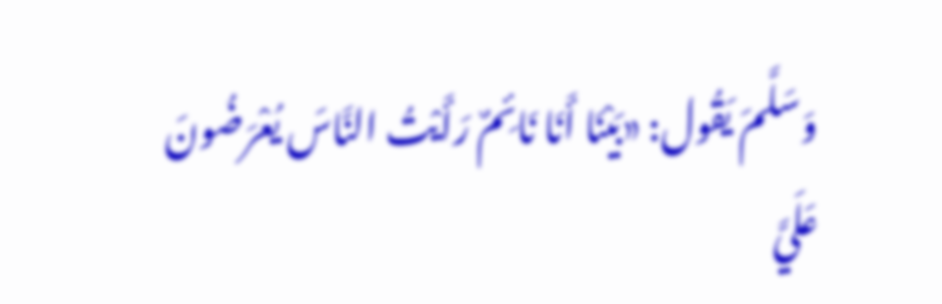وَسَلَّمَ يَقُول: «بَيْنَا أَنَا نَائِمٌ رَأَيْتُ النَّاسَ يُعْرَضُونَ عَلَيَّ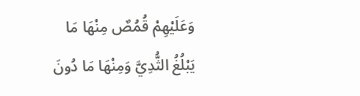وَعَلَيْهِمْ قُمُصٌ مِنْهَا مَا يَبْلُغُ الثُّدِيَّ وَمِنْهَا مَا دُونَ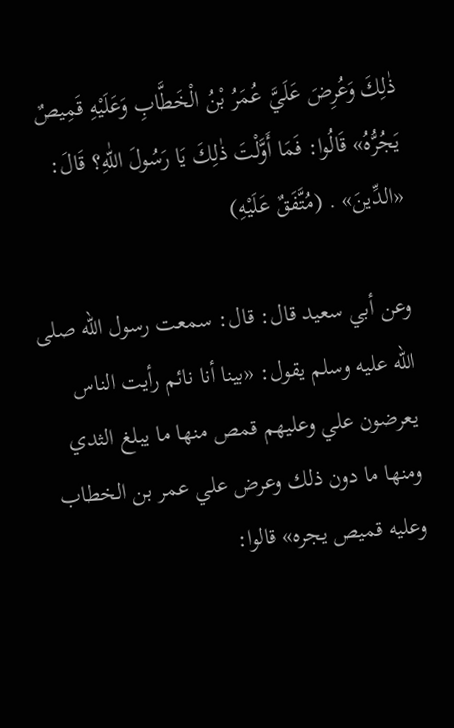ذٰلِكَ وَعُرِضَ عَلَيَّ عُمَرُ بْنُ الْخَطَّابِ وَعَلَيْهِ قَمِيصٌ يَجُرُّهُ» قَالُوا: فَمَا أَوَّلْتَ ذٰلِكَ يَا رَسُولَ اللّٰهِ؟ قَالَ: «الدِّينَ» . (مُتَّفَقٌ عَلَيْهِ)

وعن أبي سعيد قال: قال: سمعت رسول الله صلى الله عليه وسلم يقول: «بينا أنا نائم رأيت الناس يعرضون علي وعليهم قمص منها ما يبلغ الثدي ومنها ما دون ذلك وعرض علي عمر بن الخطاب وعليه قميص يجره» قالوا: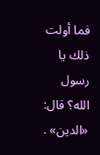فما أولت ذلك يا رسول الله؟ قال: «الدين» .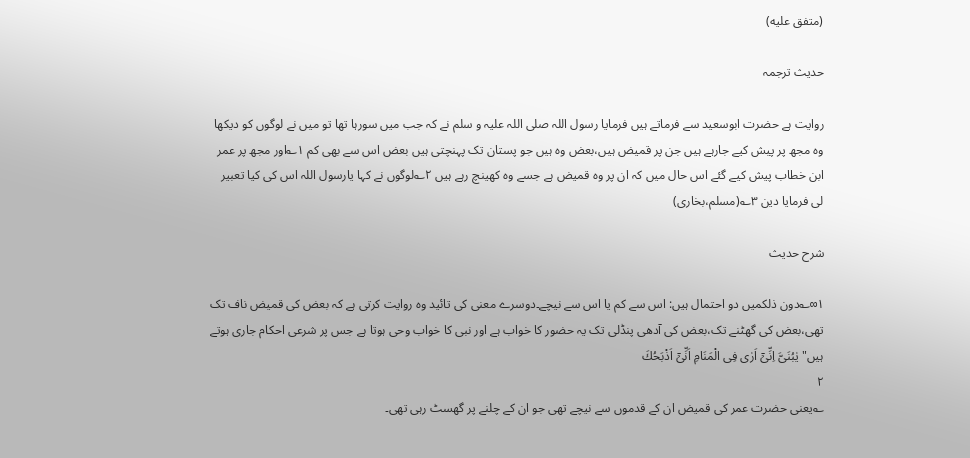(متفق عليه)

حدیث ترجمہ

روایت ہے حضرت ابوسعید سے فرماتے ہیں فرمایا رسول اللہ صلی اللہ علیہ و سلم نے کہ جب میں سورہا تھا تو میں نے لوگوں کو دیکھا وہ مجھ پر پیش کیے جارہے ہیں جن پر قمیض ہیں،بعض وہ ہیں جو پستان تک پہنچتی ہیں بعض اس سے بھی کم ۱؎اور مجھ پر عمر ابن خطاب پیش کیے گئے اس حال میں کہ ان پر وہ قمیض ہے جسے وہ کھینچ رہے ہیں ۲؎لوگوں نے کہا یارسول اللہ اس کی کیا تعبیر لی فرمایا دین ۳؎(مسلم،بخاری)

شرح حدیث

۱∞؎دون ذلكمیں دو احتمال ہیں: اس سے کم یا اس سے نیچے۔دوسرے معنی کی تائید وہ روایت کرتی ہے کہ بعض کی قمیض ناف تک تھی،بعض کی گھٹنے تک،بعض کی آدھی پنڈلی تک یہ حضور کا خواب ہے اور نبی کا خواب وحی ہوتا ہے جس پر شرعی احکام جاری ہوتے ہیں"یٰبُنَیَّ اِنِّیۡۤ اَرٰی فِی الْمَنَامِ اَنِّیۡۤ اَذْبَحُكَ
۲
؎یعنی حضرت عمر کی قمیض ان کے قدموں سے نیچے تھی جو ان کے چلنے پر گھسٹ رہی تھی۔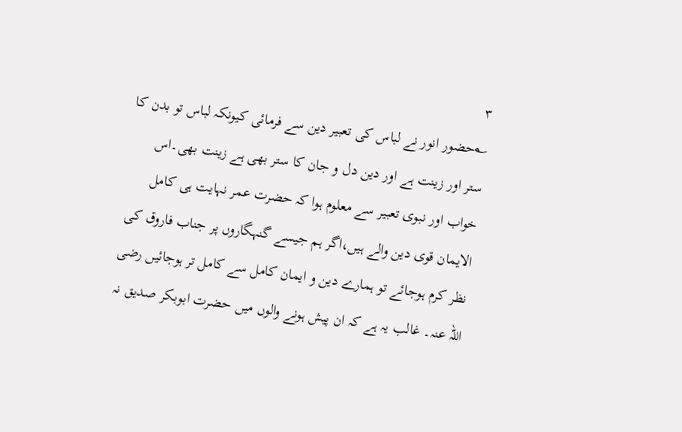۳
؎حضور انور نے لباس کی تعبیر دین سے فرمائی کیونکہ لباس تو بدن کا ستر اور زینت ہے اور دین دل و جان کا ستر بھی ہے زینت بھی۔اس خواب اور نبوی تعبیر سے معلوم ہوا کہ حضرت عمر نہایت ہی کامل الایمان قوی دین والے ہیں،اگر ہم جیسے گنہگاروں پر جناب فاروق کی نظر کرم ہوجائے تو ہمارے دین و ایمان کامل سے کامل تر ہوجائیں رضی اللہ عنہ۔ غالب یہ ہے کہ ان پیش ہونے والوں میں حضرت ابوبکر صدیق نہ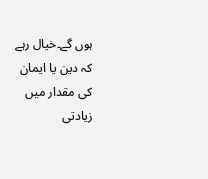ہوں گے۔خیال رہے کہ دین یا ایمان کی مقدار میں زیادتی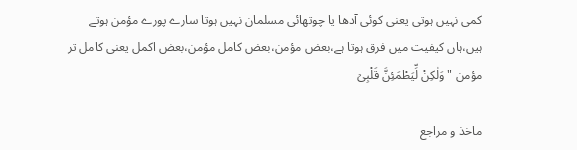کمی نہیں ہوتی یعنی کوئی آدھا یا چوتھائی مسلمان نہیں ہوتا سارے پورے مؤمن ہوتے ہیں،ہاں کیفیت میں فرق ہوتا ہے،بعض مؤمن،بعض کامل مؤمن،بعض اکمل یعنی کامل تر مؤمن "وَلٰكِنْ لِّیَطْمَئِنَّ قَلْبِیۡ

ماخذ و مراجع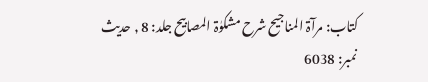کتاب: مرآۃ المناجیح شرح مشکوٰۃ المصابیح جلد: 8 , حدیث نمبر: 6038